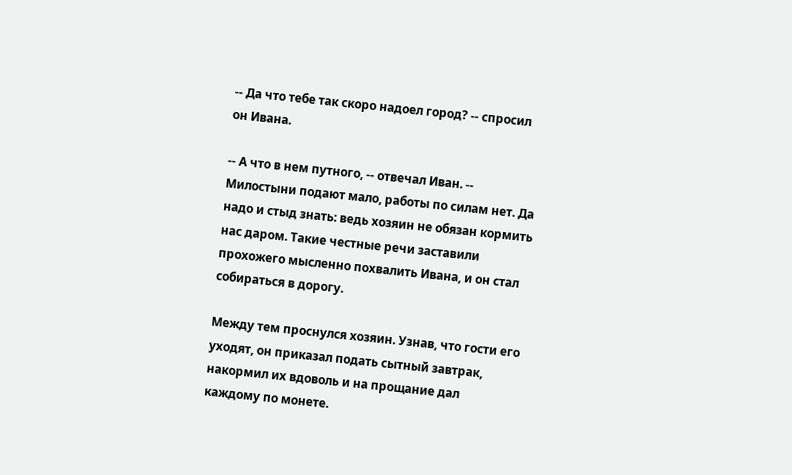-- Да что тебе так скоро надоел город? -- спросил он Ивана.

-- А что в нем путного, -- отвечал Иван. -- Милостыни подают мало, работы по силам нет. Да надо и стыд знать: ведь хозяин не обязан кормить нас даром. Такие честные речи заставили прохожего мысленно похвалить Ивана, и он стал собираться в дорогу.

Между тем проснулся хозяин. Узнав, что гости его уходят, он приказал подать сытный завтрак, накормил их вдоволь и на прощание дал каждому по монете.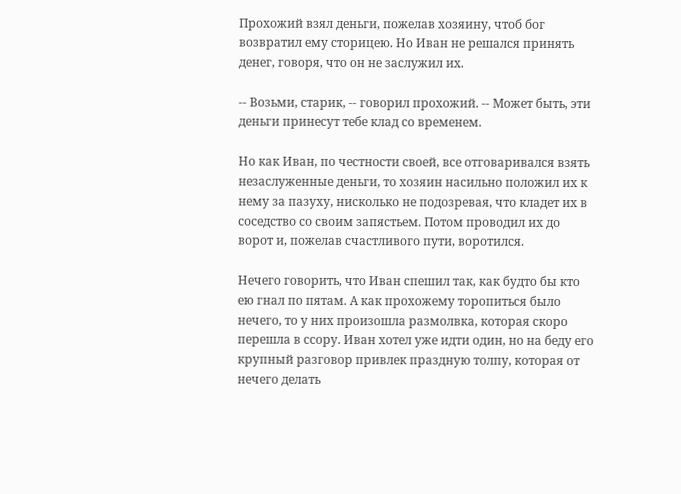Прохожий взял деньги, пожелав хозяину, чтоб бог возвратил ему сторицею. Но Иван не решался принять денег, говоря, что он не заслужил их.

-- Возьми, старик, -- говорил прохожий. -- Может быть, эти деньги принесут тебе клад со временем.

Но как Иван, по честности своей, все отговаривался взять незаслуженные деньги, то хозяин насильно положил их к нему за пазуху, нисколько не подозревая, что кладет их в соседство со своим запястьем. Потом проводил их до ворот и, пожелав счастливого пути, воротился.

Нечего говорить, что Иван спешил так, как будто бы кто ею гнал по пятам. А как прохожему торопиться было нечего, то у них произошла размолвка, которая скоро перешла в ссору. Иван хотел уже идти один, но на беду его крупный разговор привлек праздную толпу, которая от нечего делать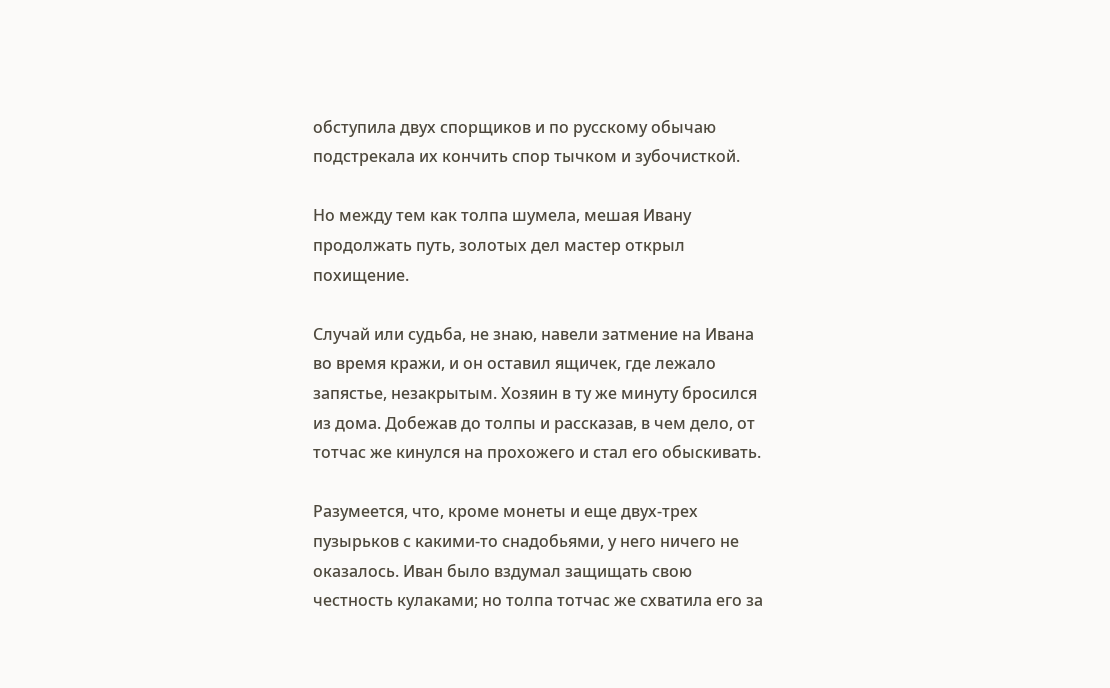обступила двух спорщиков и по русскому обычаю подстрекала их кончить спор тычком и зубочисткой.

Но между тем как толпа шумела, мешая Ивану продолжать путь, золотых дел мастер открыл похищение.

Случай или судьба, не знаю, навели затмение на Ивана во время кражи, и он оставил ящичек, где лежало запястье, незакрытым. Хозяин в ту же минуту бросился из дома. Добежав до толпы и рассказав, в чем дело, от тотчас же кинулся на прохожего и стал его обыскивать.

Разумеется, что, кроме монеты и еще двух-трех пузырьков с какими-то снадобьями, у него ничего не оказалось. Иван было вздумал защищать свою честность кулаками; но толпа тотчас же схватила его за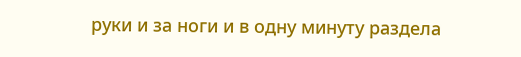руки и за ноги и в одну минуту раздела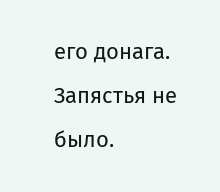его донага. Запястья не было.